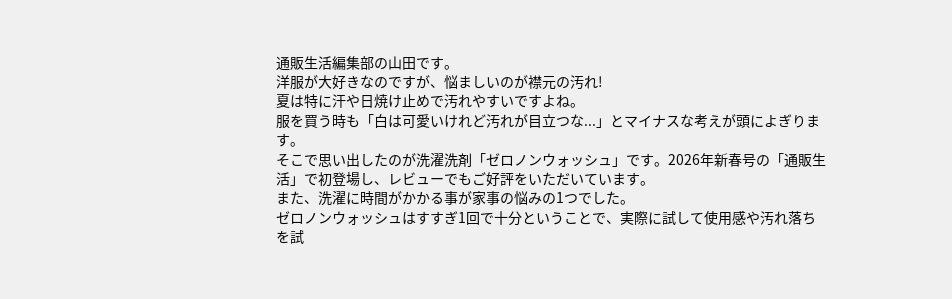通販生活編集部の山田です。
洋服が大好きなのですが、悩ましいのが襟元の汚れ!
夏は特に汗や日焼け止めで汚れやすいですよね。
服を買う時も「白は可愛いけれど汚れが目立つな...」とマイナスな考えが頭によぎります。
そこで思い出したのが洗濯洗剤「ゼロノンウォッシュ」です。2026年新春号の「通販生活」で初登場し、レビューでもご好評をいただいています。
また、洗濯に時間がかかる事が家事の悩みの1つでした。
ゼロノンウォッシュはすすぎ1回で十分ということで、実際に試して使用感や汚れ落ちを試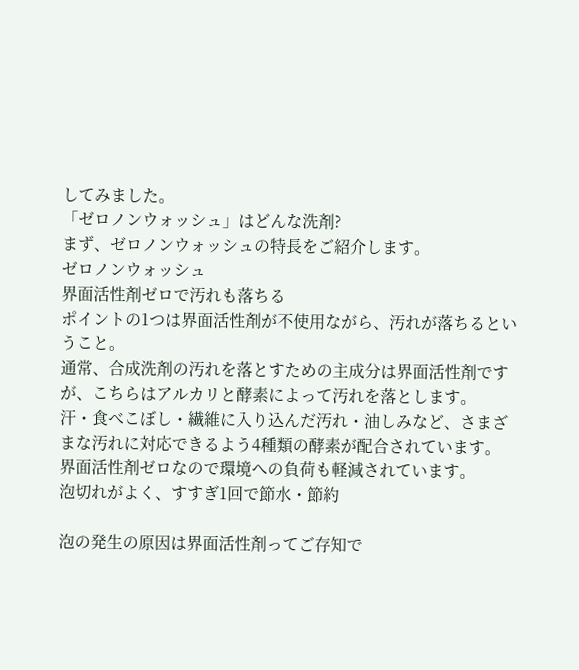してみました。
「ゼロノンウォッシュ」はどんな洗剤?
まず、ゼロノンウォッシュの特長をご紹介します。
ゼロノンウォッシュ
界面活性剤ゼロで汚れも落ちる
ポイントの1つは界面活性剤が不使用ながら、汚れが落ちるということ。
通常、合成洗剤の汚れを落とすための主成分は界面活性剤ですが、こちらはアルカリと酵素によって汚れを落とします。
汗・食べこぼし・繊維に入り込んだ汚れ・油しみなど、さまざまな汚れに対応できるよう4種類の酵素が配合されています。
界面活性剤ゼロなので環境への負荷も軽減されています。
泡切れがよく、すすぎ1回で節水・節約

泡の発生の原因は界面活性剤ってご存知で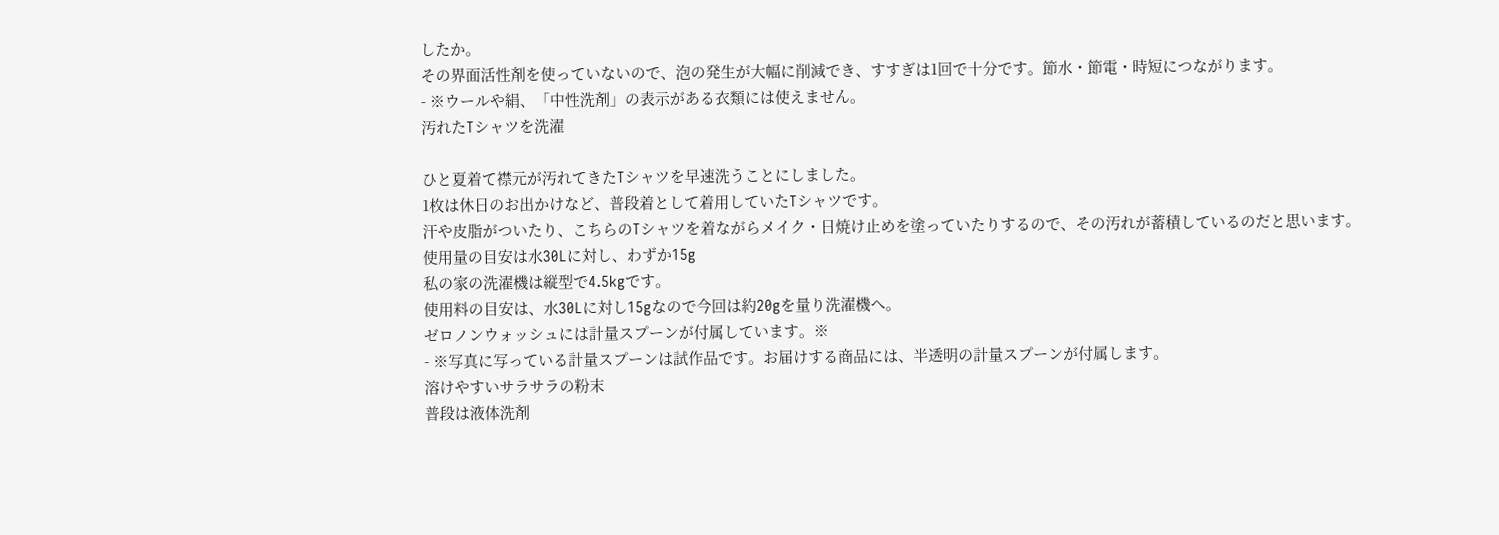したか。
その界面活性剤を使っていないので、泡の発生が大幅に削減でき、すすぎは1回で十分です。節水・節電・時短につながります。
- ※ウールや絹、「中性洗剤」の表示がある衣類には使えません。
汚れたTシャツを洗濯

ひと夏着て襟元が汚れてきたTシャツを早速洗うことにしました。
1枚は休日のお出かけなど、普段着として着用していたTシャツです。
汗や皮脂がついたり、こちらのTシャツを着ながらメイク・日焼け止めを塗っていたりするので、その汚れが蓄積しているのだと思います。
使用量の目安は水30Lに対し、わずか15g
私の家の洗濯機は縦型で4.5kgです。
使用料の目安は、水30Lに対し15gなので今回は約20gを量り洗濯機へ。
ゼロノンウォッシュには計量スプーンが付属しています。※
- ※写真に写っている計量スプーンは試作品です。お届けする商品には、半透明の計量スプーンが付属します。
溶けやすいサラサラの粉末
普段は液体洗剤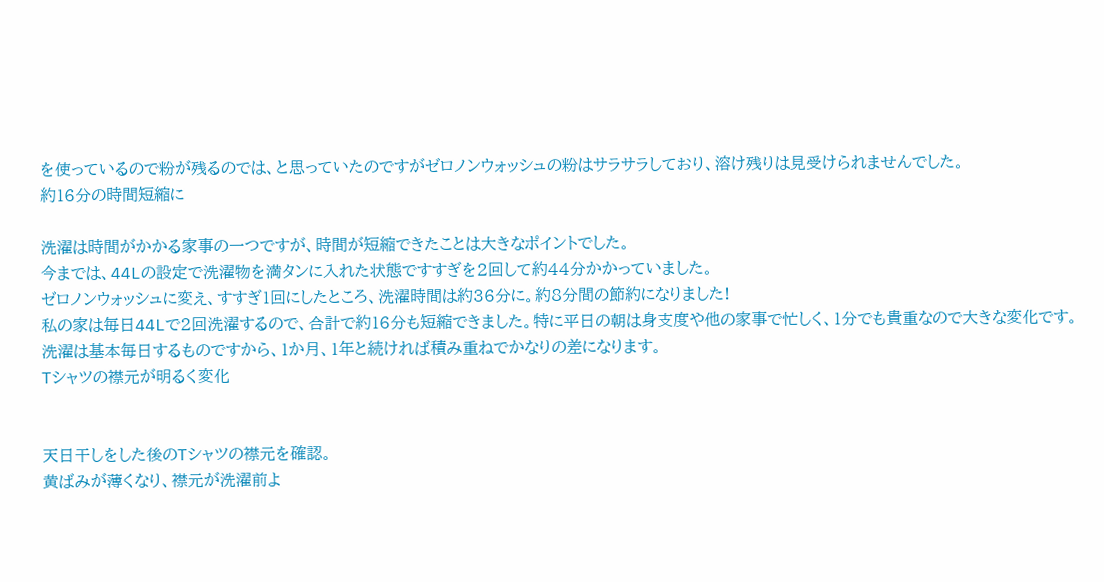を使っているので粉が残るのでは、と思っていたのですがゼロノンウォッシュの粉はサラサラしており、溶け残りは見受けられませんでした。
約16分の時間短縮に

洗濯は時間がかかる家事の一つですが、時間が短縮できたことは大きなポイントでした。
今までは、44Lの設定で洗濯物を満タンに入れた状態ですすぎを2回して約44分かかっていました。
ゼロノンウォッシュに変え、すすぎ1回にしたところ、洗濯時間は約36分に。約8分間の節約になりました!
私の家は毎日44Lで2回洗濯するので、合計で約16分も短縮できました。特に平日の朝は身支度や他の家事で忙しく、1分でも貴重なので大きな変化です。
洗濯は基本毎日するものですから、1か月、1年と続ければ積み重ねでかなりの差になります。
Tシャツの襟元が明るく変化


天日干しをした後のTシャツの襟元を確認。
黄ばみが薄くなり、襟元が洗濯前よ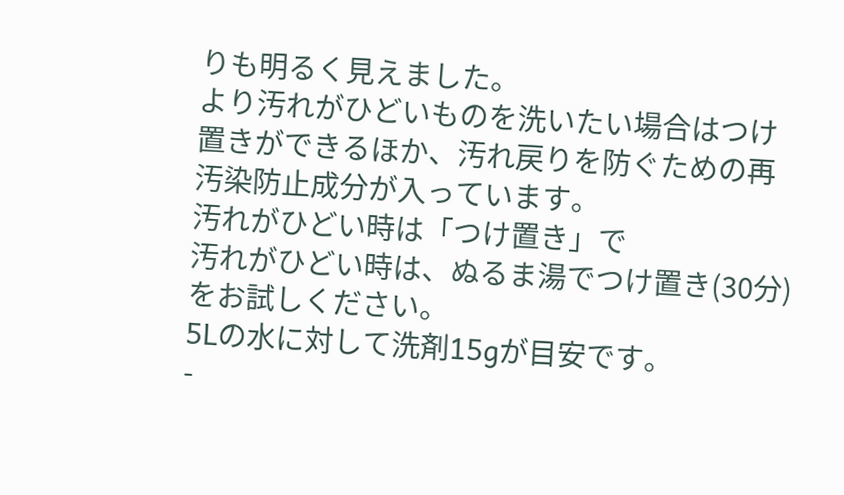りも明るく見えました。
より汚れがひどいものを洗いたい場合はつけ置きができるほか、汚れ戻りを防ぐための再汚染防止成分が入っています。
汚れがひどい時は「つけ置き」で
汚れがひどい時は、ぬるま湯でつけ置き(30分)をお試しください。
5Lの水に対して洗剤15gが目安です。
-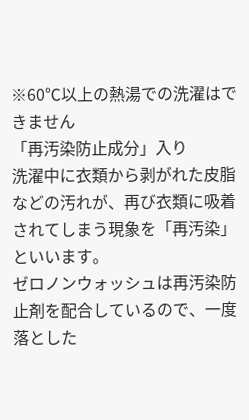※60℃以上の熱湯での洗濯はできません
「再汚染防止成分」入り
洗濯中に衣類から剥がれた皮脂などの汚れが、再び衣類に吸着されてしまう現象を「再汚染」といいます。
ゼロノンウォッシュは再汚染防止剤を配合しているので、一度落とした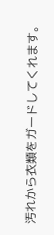汚れから衣類をガードしてくれます。